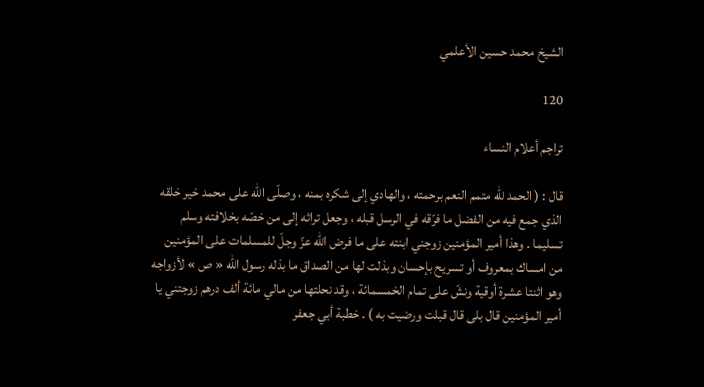الشيخ محمد حسين الأعلمي

120

تراجم أعلام النساء

قال : ( الحمد للّه متمم النعم برحمته ، والهادي إلى شكره بمنه ، وصلّى اللّه على محمد خير خلقه الذي جمع فيه من الفضل ما فرّقه في الرسل قبله ، وجعل تراثه إلى من خصّه بخلافته وسلم تسليما . وهذا أمير المؤمنين زوجني ابنته على ما فرض اللّه عزّ وجلّ للمسلمات على المؤمنين من امساك بمعروف أو تسريح بإحسان وبذلت لها من الصداق ما بذله رسول اللّه « ص » لأزواجه وهو اثنتا عشرة أوقية ونشّ على تمام الخمسمائة ، وقد نحلتها من مالي مائة ألف درهم زوجتني يا أمير المؤمنين قال بلى قال قبلت ورضيت به ) . خطبة أبي جعفر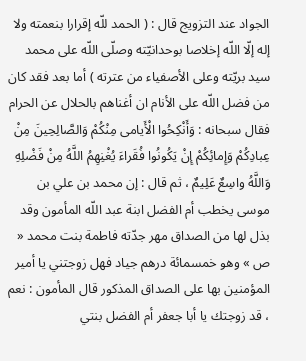الجواد عند التزويج قال : ( الحمد للّه إقرارا بنعمته ولا إله إلّا اللّه إخلاصا بوحدانيّته وصلّى اللّه على محمد سيد بريّته وعلى الأصفياء من عترته ) أما بعد فقد كان من فضل اللّه على الأنام ان أغناهم بالحلال عن الحرام فقال سبحانه : وَأَنْكِحُوا الْأَيامى مِنْكُمْ وَالصَّالِحِينَ مِنْ عِبادِكُمْ وَإِمائِكُمْ إِنْ يَكُونُوا فُقَراءَ يُغْنِهِمُ اللَّهُ مِنْ فَضْلِهِ وَاللَّهُ واسِعٌ عَلِيمٌ ، ثم قال : إن محمد بن علي بن موسى يخطب أم الفضل ابنة عبد اللّه المأمون وقد بذل لها من الصداق مهر جدّته فاطمة بنت محمد « ص » وهو خمسمائة درهم جياد فهل زوجتني يا أمير المؤمنين بها على الصداق المذكور قال المأمون : نعم ، قد زوجتك يا أبا جعفر أم الفضل بنتي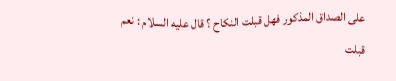على الصداق المذكور فهل قبلت النكاح ؟ قال عليه السلام : نعم قبلت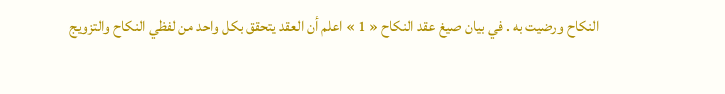النكاح ورضيت به . في بيان صيغ عقد النكاح « 1 » اعلم أن العقد يتحقق بكل واحد من لفظي النكاح والتزويج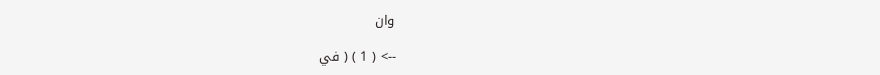وان

--> ( 1 ) ( في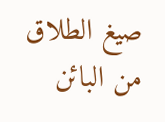صيغ الطلاق من البائن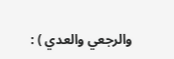والرجعي والعدي ) :